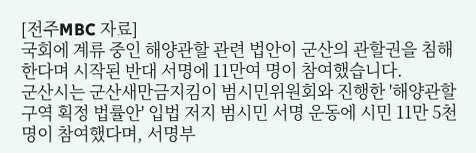[전주MBC 자료]
국회에 계류 중인 해양관할 관련 법안이 군산의 관할권을 침해한다며 시작된 반대 서명에 11만여 명이 참여했습니다.
군산시는 군산새만금지킴이 범시민위원회와 진행한 '해양관할구역 획정 법률안' 입법 저지 범시민 서명 운동에 시민 11만 5천 명이 참여했다며, 서명부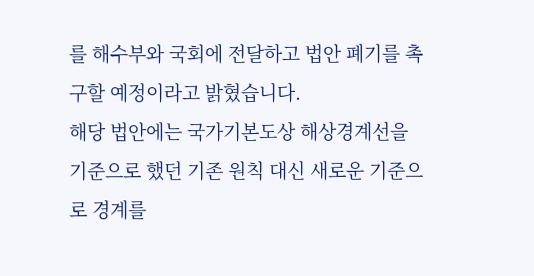를 해수부와 국회에 전달하고 법안 폐기를 촉구할 예정이라고 밝혔습니다.
해당 법안에는 국가기본도상 해상경계선을 기준으로 했던 기존 원칙 대신 새로운 기준으로 경계를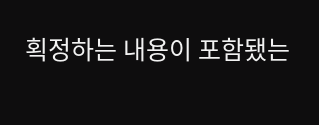획정하는 내용이 포함됐는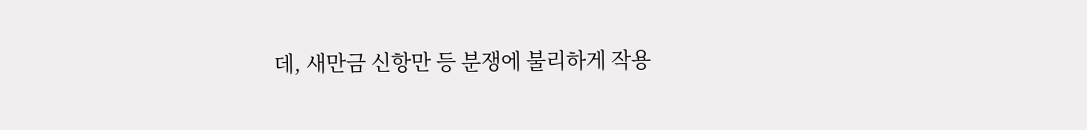데, 새만금 신항만 등 분쟁에 불리하게 작용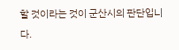할 것이라는 것이 군산시의 판단입니다.